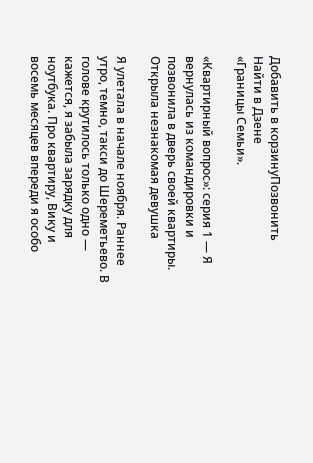Добавить в корзинуПозвонить
Найти в Дзене
«Границы Семьи».

«Квартирный вопрос»: серия 1 — Я вернулась из командировки и позвонила в дверь своей квартиры. Открыла незнакомая девушка

Я улетала в начале ноября. Раннее утро, темно, такси до Шереметьево. В голове крутилось только одно — кажется, я забыла зарядку для ноутбука. Про квартиру, Вику и восемь месяцев впереди я особо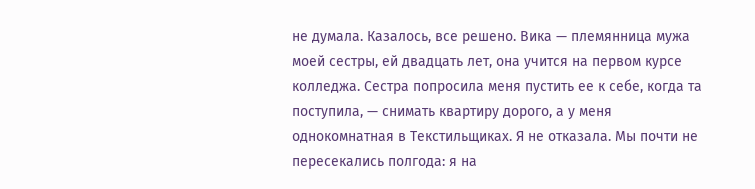не думала. Казалось, все решено. Вика — племянница мужа моей сестры, ей двадцать лет, она учится на первом курсе колледжа. Сестра попросила меня пустить ее к себе, когда та поступила, — снимать квартиру дорого, а у меня однокомнатная в Текстильщиках. Я не отказала. Мы почти не пересекались полгода: я на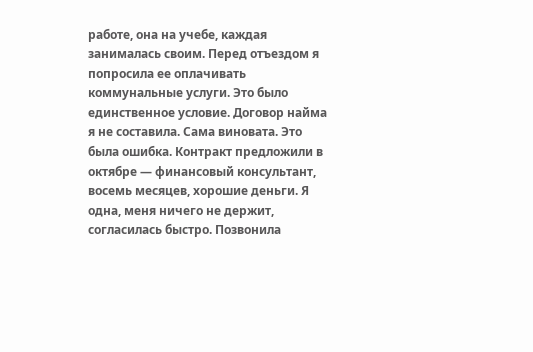работе, она на учебе, каждая занималась своим. Перед отъездом я попросила ее оплачивать коммунальные услуги. Это было единственное условие. Договор найма я не составила. Сама виновата. Это была ошибка. Контракт предложили в октябре — финансовый консультант, восемь месяцев, хорошие деньги. Я одна, меня ничего не держит, согласилась быстро. Позвонила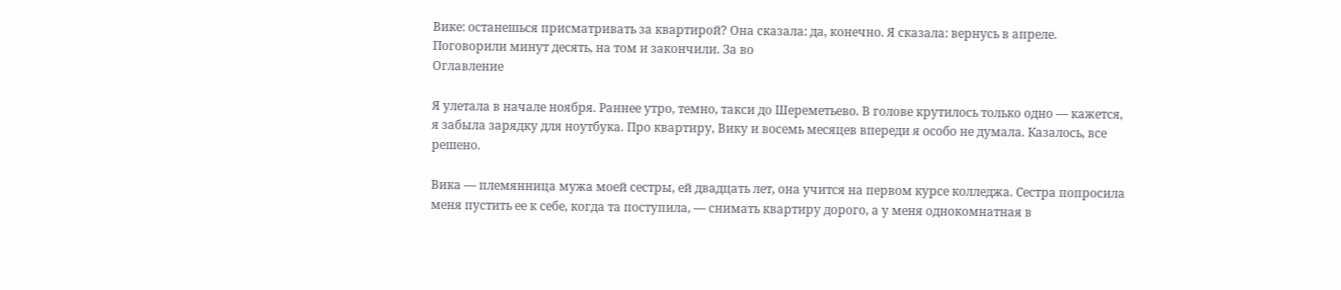Вике: останешься присматривать за квартирой? Она сказала: да, конечно. Я сказала: вернусь в апреле. Поговорили минут десять, на том и закончили. За во
Оглавление

Я улетала в начале ноября. Раннее утро, темно, такси до Шереметьево. В голове крутилось только одно — кажется, я забыла зарядку для ноутбука. Про квартиру, Вику и восемь месяцев впереди я особо не думала. Казалось, все решено.

Вика — племянница мужа моей сестры, ей двадцать лет, она учится на первом курсе колледжа. Сестра попросила меня пустить ее к себе, когда та поступила, — снимать квартиру дорого, а у меня однокомнатная в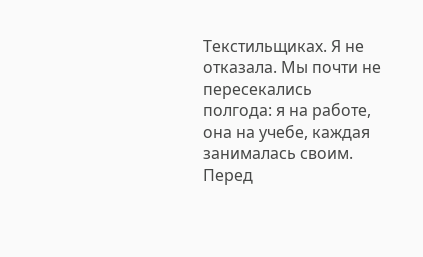Текстильщиках. Я не отказала. Мы почти не пересекались полгода: я на работе, она на учебе, каждая занималась своим. Перед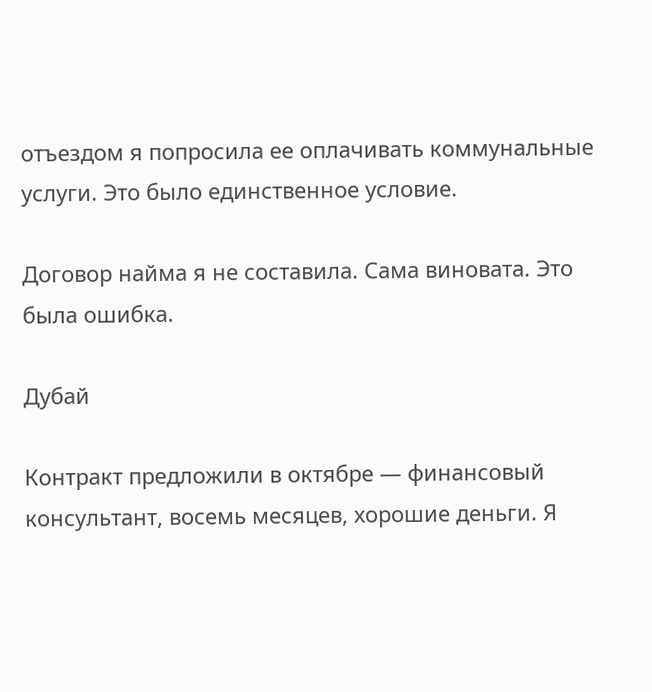отъездом я попросила ее оплачивать коммунальные услуги. Это было единственное условие.

Договор найма я не составила. Сама виновата. Это была ошибка.

Дубай

Контракт предложили в октябре — финансовый консультант, восемь месяцев, хорошие деньги. Я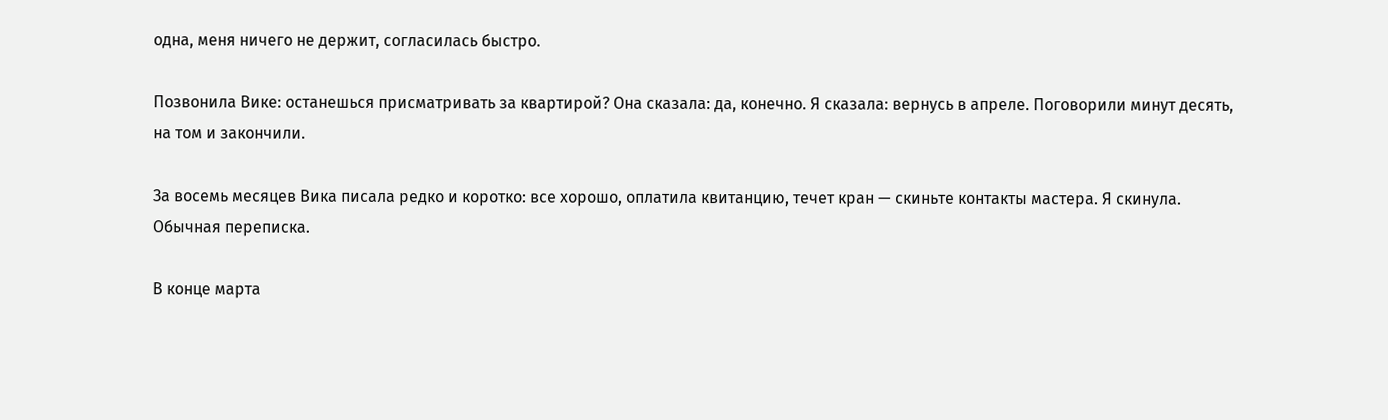одна, меня ничего не держит, согласилась быстро.

Позвонила Вике: останешься присматривать за квартирой? Она сказала: да, конечно. Я сказала: вернусь в апреле. Поговорили минут десять, на том и закончили.

За восемь месяцев Вика писала редко и коротко: все хорошо, оплатила квитанцию, течет кран — скиньте контакты мастера. Я скинула. Обычная переписка.

В конце марта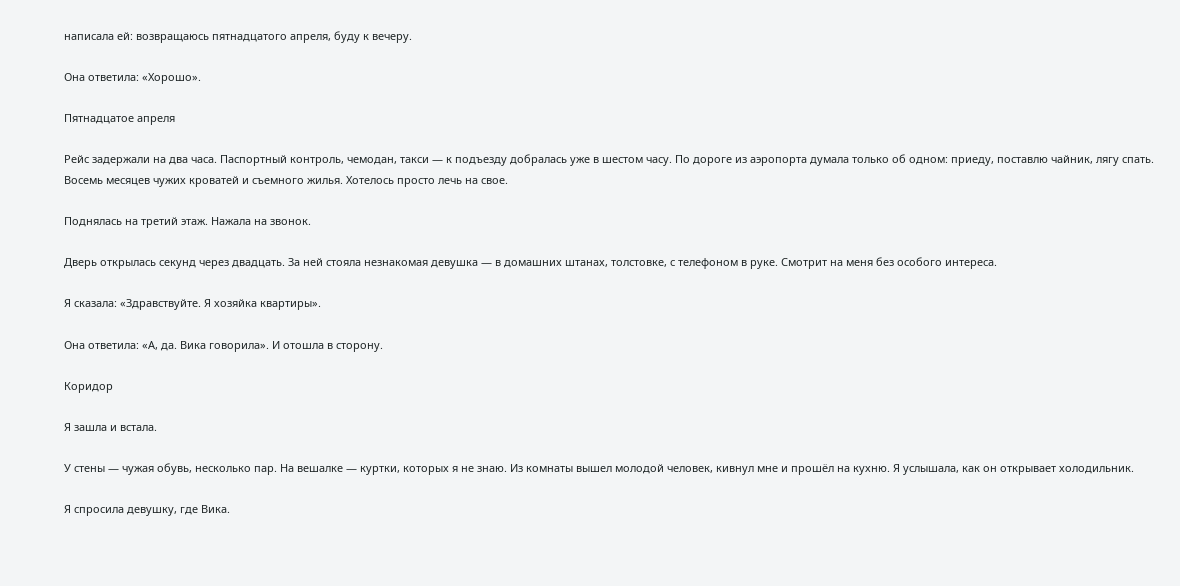написала ей: возвращаюсь пятнадцатого апреля, буду к вечеру.

Она ответила: «Хорошо».

Пятнадцатое апреля

Рейс задержали на два часа. Паспортный контроль, чемодан, такси — к подъезду добралась уже в шестом часу. По дороге из аэропорта думала только об одном: приеду, поставлю чайник, лягу спать. Восемь месяцев чужих кроватей и съемного жилья. Хотелось просто лечь на свое.

Поднялась на третий этаж. Нажала на звонок.

Дверь открылась секунд через двадцать. За ней стояла незнакомая девушка — в домашних штанах, толстовке, с телефоном в руке. Смотрит на меня без особого интереса.

Я сказала: «Здравствуйте. Я хозяйка квартиры».

Она ответила: «А, да. Вика говорила». И отошла в сторону.

Коридор

Я зашла и встала.

У стены — чужая обувь, несколько пар. На вешалке — куртки, которых я не знаю. Из комнаты вышел молодой человек, кивнул мне и прошёл на кухню. Я услышала, как он открывает холодильник.

Я спросила девушку, где Вика.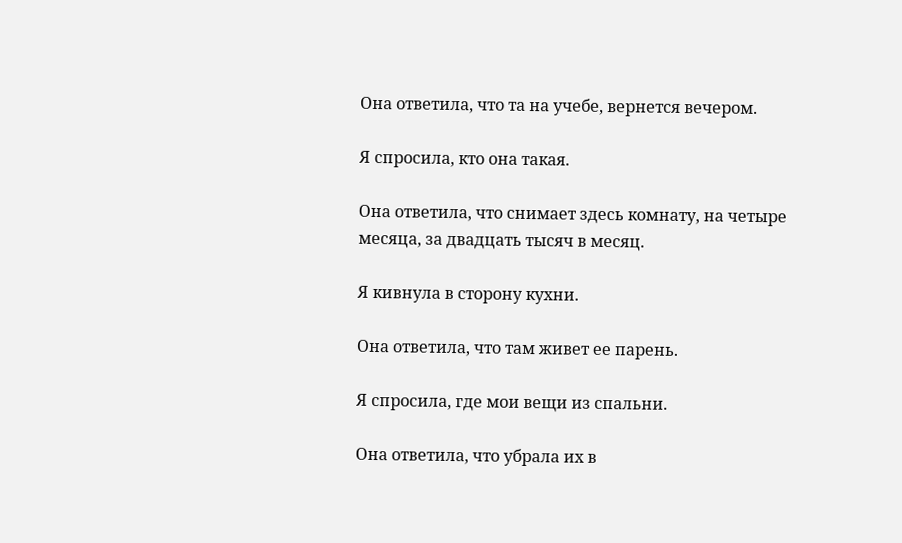Она ответила, что та на учебе, вернется вечером.

Я спросила, кто она такая.

Она ответила, что снимает здесь комнату, на четыре месяца, за двадцать тысяч в месяц.

Я кивнула в сторону кухни.

Она ответила, что там живет ее парень.

Я спросила, где мои вещи из спальни.

Она ответила, что убрала их в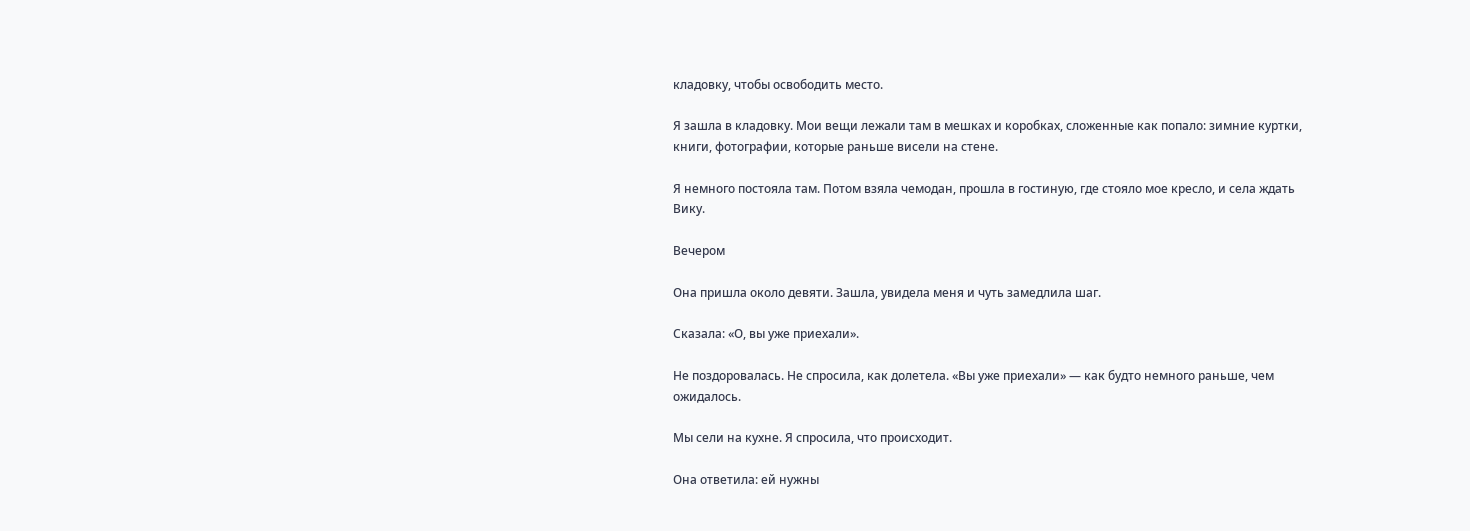кладовку, чтобы освободить место.

Я зашла в кладовку. Мои вещи лежали там в мешках и коробках, сложенные как попало: зимние куртки, книги, фотографии, которые раньше висели на стене.

Я немного постояла там. Потом взяла чемодан, прошла в гостиную, где стояло мое кресло, и села ждать Вику.

Вечером

Она пришла около девяти. Зашла, увидела меня и чуть замедлила шаг.

Сказала: «О, вы уже приехали».

Не поздоровалась. Не спросила, как долетела. «Вы уже приехали» — как будто немного раньше, чем ожидалось.

Мы сели на кухне. Я спросила, что происходит.

Она ответила: ей нужны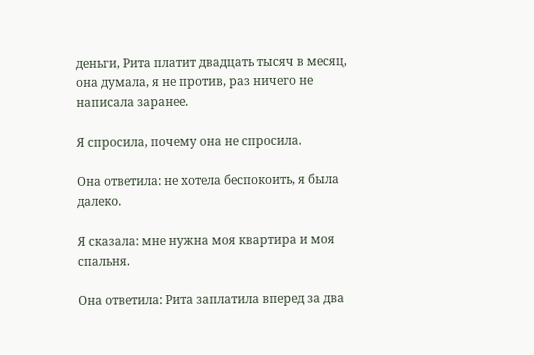деньги, Рита платит двадцать тысяч в месяц, она думала, я не против, раз ничего не написала заранее.

Я спросила, почему она не спросила.

Она ответила: не хотела беспокоить, я была далеко.

Я сказала: мне нужна моя квартира и моя спальня.

Она ответила: Рита заплатила вперед за два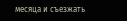месяца и съезжать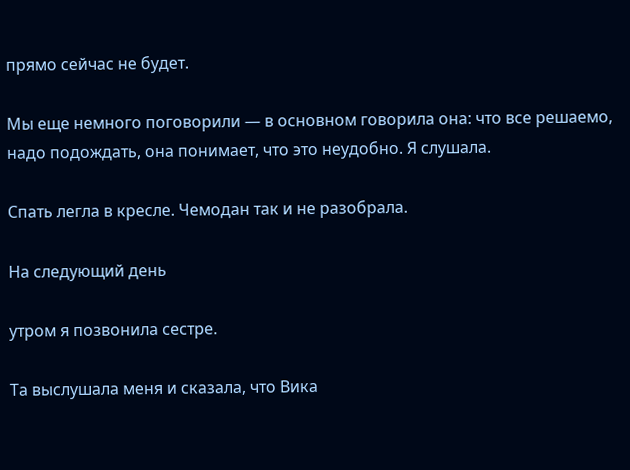прямо сейчас не будет.

Мы еще немного поговорили — в основном говорила она: что все решаемо, надо подождать, она понимает, что это неудобно. Я слушала.

Спать легла в кресле. Чемодан так и не разобрала.

На следующий день

утром я позвонила сестре.

Та выслушала меня и сказала, что Вика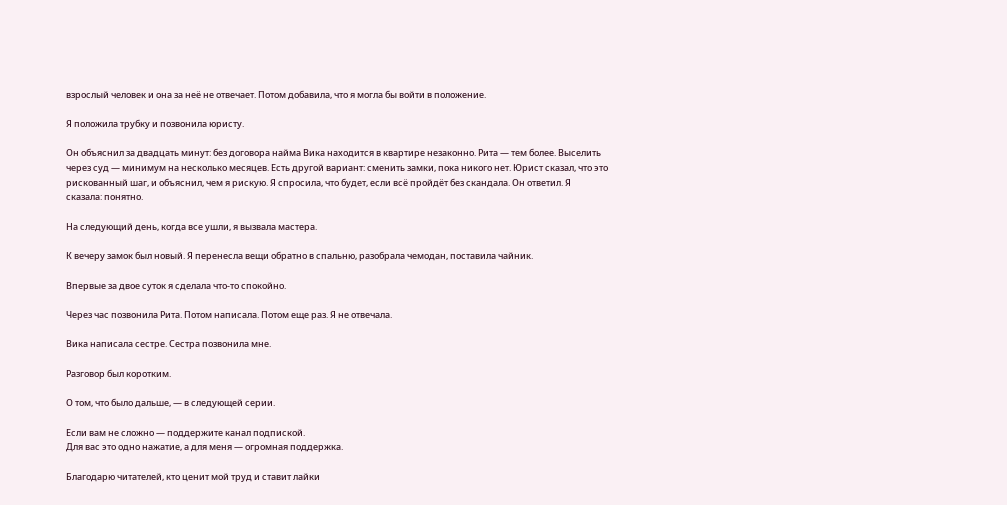взрослый человек и она за неё не отвечает. Потом добавила, что я могла бы войти в положение.

Я положила трубку и позвонила юристу.

Он объяснил за двадцать минут: без договора найма Вика находится в квартире незаконно. Рита — тем более. Выселить через суд — минимум на несколько месяцев. Есть другой вариант: сменить замки, пока никого нет. Юрист сказал, что это рискованный шаг, и объяснил, чем я рискую. Я спросила, что будет, если всё пройдёт без скандала. Он ответил. Я сказала: понятно.

На следующий день, когда все ушли, я вызвала мастера.

К вечеру замок был новый. Я перенесла вещи обратно в спальню, разобрала чемодан, поставила чайник.

Впервые за двое суток я сделала что-то спокойно.

Через час позвонила Рита. Потом написала. Потом еще раз. Я не отвечала.

Вика написала сестре. Сестра позвонила мне.

Разговор был коротким.

О том, что было дальше, — в следующей серии.

Если вам не сложно — поддержите канал подпиской.
Для вас это одно нажатие, а для меня — огромная поддержка.

Благодарю читателей, кто ценит мой труд и ставит лайки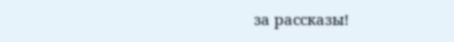за рассказы!